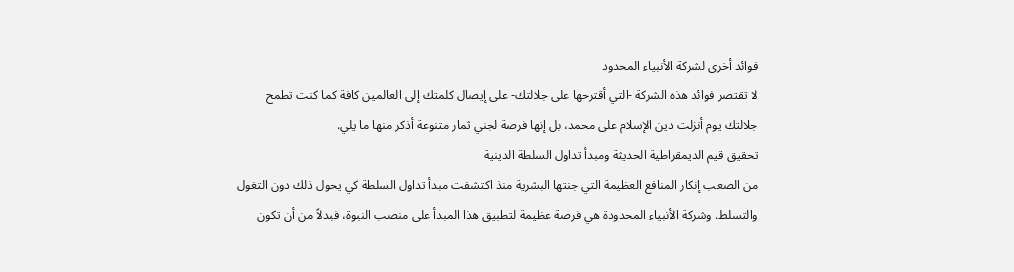فوائد أخرى لشركة الأنبياء المحدود
لا تقتصر فوائد هذه الشركة -التي أقترحها على جلالتك- على إيصال كلمتك إلى العالمين كافة كما كنت تطمح جلالتك يوم أنزلت دين الإسلام على محمد، بل إنها فرصة لجني ثمار متنوعة أذكر منها ما يلي.
تحقيق قيم الديمقراطية الحديثة ومبدأ تداول السلطة الدينية
من الصعب إنكار المنافع العظيمة التي جنتها البشرية منذ اكتشفت مبدأ تداول السلطة كي يحول ذلك دون التغول والتسلط. وشركة الأنبياء المحدودة هي فرصة عظيمة لتطبيق هذا المبدأ على منصب النبوة، فبدلاً من أن تكون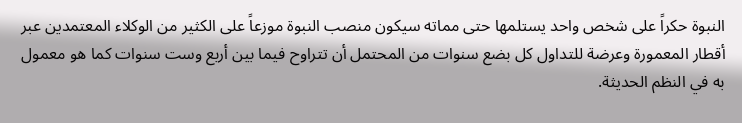النبوة حكراً على شخص واحد يستلمها حتى مماته سيكون منصب النبوة موزعاً على الكثير من الوكلاء المعتمدين عبر أقطار المعمورة وعرضة للتداول كل بضع سنوات من المحتمل أن تتراوح فيما بين أربع وست سنوات كما هو معمول به في النظم الحديثة.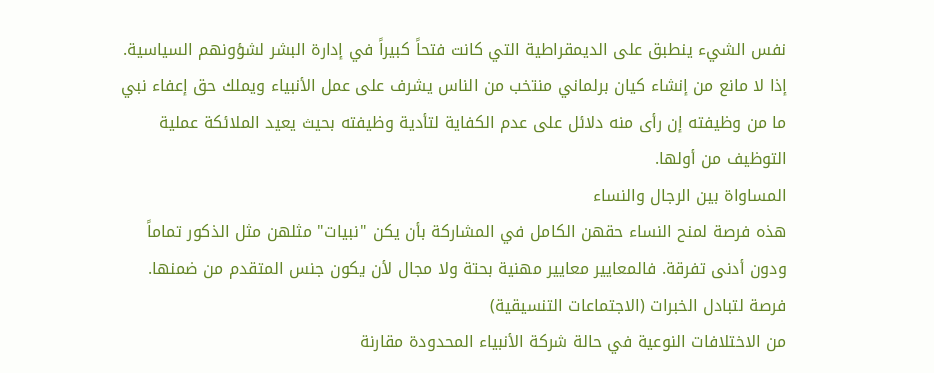نفس الشيء ينطبق على الديمقراطية التي كانت فتحاً كبيراً في إدارة البشر لشؤونهم السياسية. إذا لا مانع من إنشاء كيان برلماني منتخب من الناس يشرف على عمل الأنبياء ويملك حق إعفاء نبي ما من وظيفته إن رأى منه دلائل على عدم الكفاية لتأدية وظيفته بحيث يعيد الملائكة عملية التوظيف من أولها.
المساواة بين الرجال والنساء
هذه فرصة لمنح النساء حقهن الكامل في المشاركة بأن يكن "نبيات" مثلهن مثل الذكور تماماً ودون أدنى تفرقة. فالمعايير معايير مهنية بحتة ولا مجال لأن يكون جنس المتقدم من ضمنها.
فرصة لتبادل الخبرات (الاجتماعات التنسيقية)
من الاختلافات النوعية في حالة شركة الأنبياء المحدودة مقارنة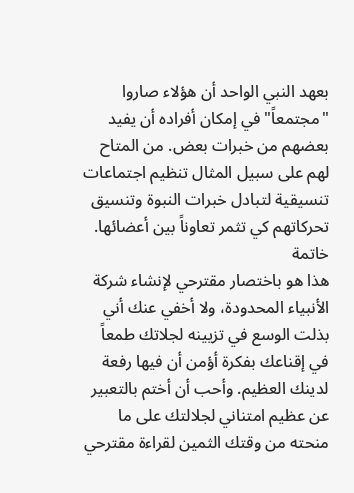بعهد النبي الواحد أن هؤلاء صاروا "مجتمعاً" في إمكان أفراده أن يفيد بعضهم من خبرات بعض. من المتاح لهم على سبيل المثال تنظيم اجتماعات تنسيقية لتبادل خبرات النبوة وتنسيق تحركاتهم كي تثمر تعاوناً بين أعضائها.
خاتمة
هذا هو باختصار مقترحي لإنشاء شركة الأنبياء المحدودة، ولا أخفي عنك أني بذلت الوسع في تزيينه لجلاتك طمعاً في إقناعك بفكرة أؤمن أن فيها رفعة لدينك العظيم. وأحب أن أختم بالتعبير عن عظيم امتناني لجلالتك على ما منحته من وقتك الثمين لقراءة مقترحي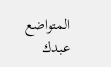المتواضع
عبدك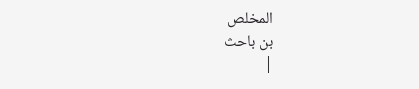المخلص
بن باحث
|